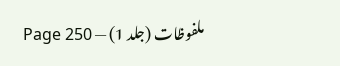ملفوظات (جلد 1) — Page 250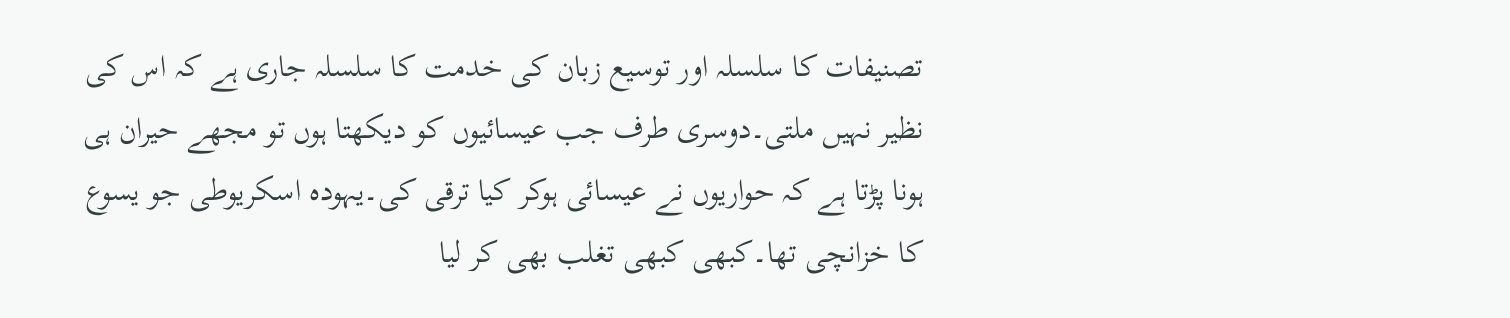تصنیفات کا سلسلہ اور توسیع زبان کی خدمت کا سلسلہ جاری ہے کہ اس کی نظیر نہیں ملتی۔دوسری طرف جب عیسائیوں کو دیکھتا ہوں تو مجھے حیران ہی ہونا پڑتا ہے کہ حواریوں نے عیسائی ہوکر کیا ترقی کی۔یہودہ اسکریوطی جو یسوع کا خزانچی تھا۔کبھی کبھی تغلب بھی کر لیا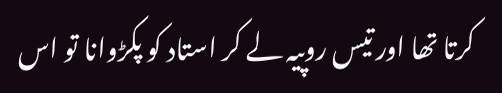کرتا تھا اور تیس روپیہ لے کر استاد کو پکڑوانا تو اس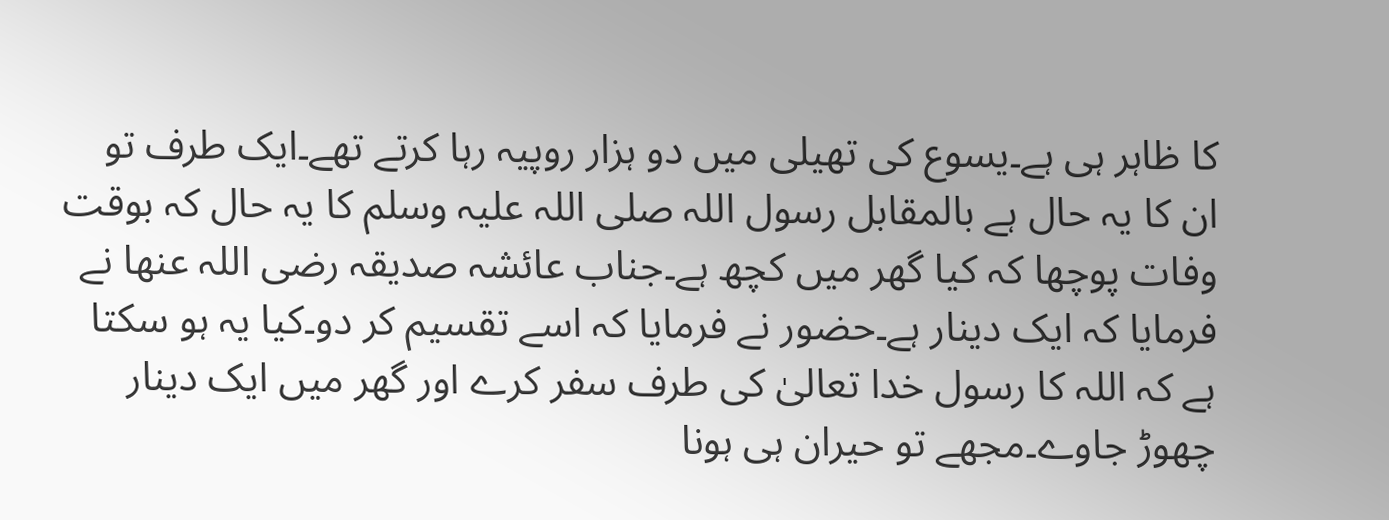کا ظاہر ہی ہے۔یسوع کی تھیلی میں دو ہزار روپیہ رہا کرتے تھے۔ایک طرف تو ان کا یہ حال ہے بالمقابل رسول اللہ صلی اللہ علیہ وسلم کا یہ حال کہ بوقت وفات پوچھا کہ کیا گھر میں کچھ ہے۔جناب عائشہ صدیقہ رضی اللہ عنھا نے فرمایا کہ ایک دینار ہے۔حضور نے فرمایا کہ اسے تقسیم کر دو۔کیا یہ ہو سکتا ہے کہ اللہ کا رسول خدا تعالیٰ کی طرف سفر کرے اور گھر میں ایک دینار چھوڑ جاوے۔مجھے تو حیران ہی ہونا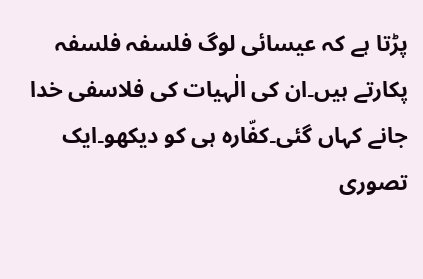پڑتا ہے کہ عیسائی لوگ فلسفہ فلسفہ پکارتے ہیں۔ان کی الٰہیات کی فلاسفی خدا جانے کہاں گئی۔کفّارہ ہی کو دیکھو۔ایک تصوری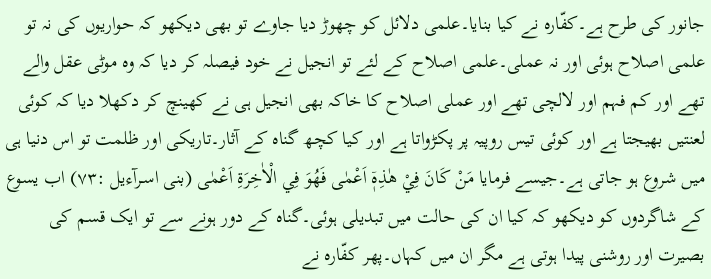جانور کی طرح ہے۔کفّارہ نے کیا بنایا۔علمی دلائل کو چھوڑ دیا جاوے تو بھی دیکھو کہ حواریوں کی نہ تو علمی اصلاح ہوئی اور نہ عملی۔علمی اصلاح کے لئے تو انجیل نے خود فیصلہ کر دیا کہ وہ موٹی عقل والے تھے اور کم فہم اور لالچی تھے اور عملی اصلاح کا خاکہ بھی انجیل ہی نے کھینچ کر دکھلا دیا کہ کوئی لعنتیں بھیجتا ہے اور کوئی تیس روپیہ پر پکڑواتا ہے اور کیا کچھ گناہ کے آثار۔تاریکی اور ظلمت تو اس دنیا ہی میں شروع ہو جاتی ہے۔جیسے فرمایا مَنْ كَانَ فِيْ هٰذِهٖۤ اَعْمٰى فَهُوَ فِي الْاٰخِرَةِ اَعْمٰى (بنی اسـرآءیل :۷۳) اب یسوع کے شاگردوں کو دیکھو کہ کیا ان کی حالت میں تبدیلی ہوئی۔گناہ کے دور ہونے سے تو ایک قسم کی بصیرت اور روشنی پیدا ہوتی ہے مگر ان میں کہاں۔پھر کفّارہ نے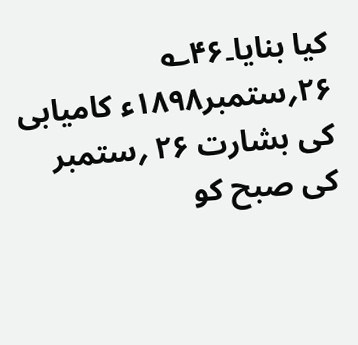کیا بنایا۔۴۶؎ ۲۶؍ستمبر۱۸۹۸ء کامیابی کی بشارت ۲۶ ؍ستمبر کی صبح کو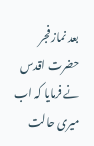بعد نماز فجر حضرت اقدس نے فرمایا کہ اب میری حالت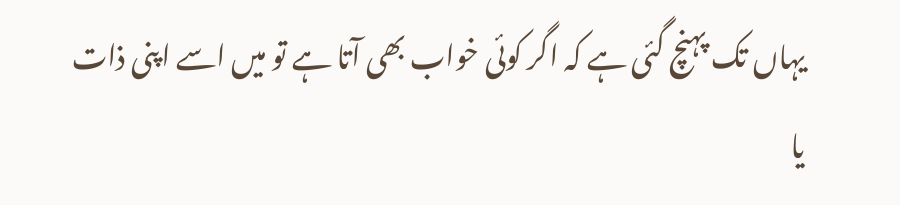یہاں تک پہنچ گئی ہے کہ اگر کوئی خواب بھی آتا ہے تو میں اسے اپنی ذات یا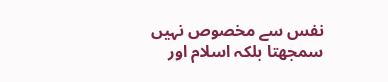نفس سے مخصوص نہیں سمجھتا بلکہ اسلام اور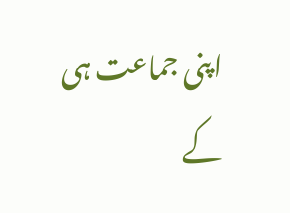اپنی جماعت ہی کے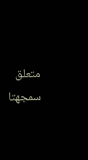متعلق سمجھتا